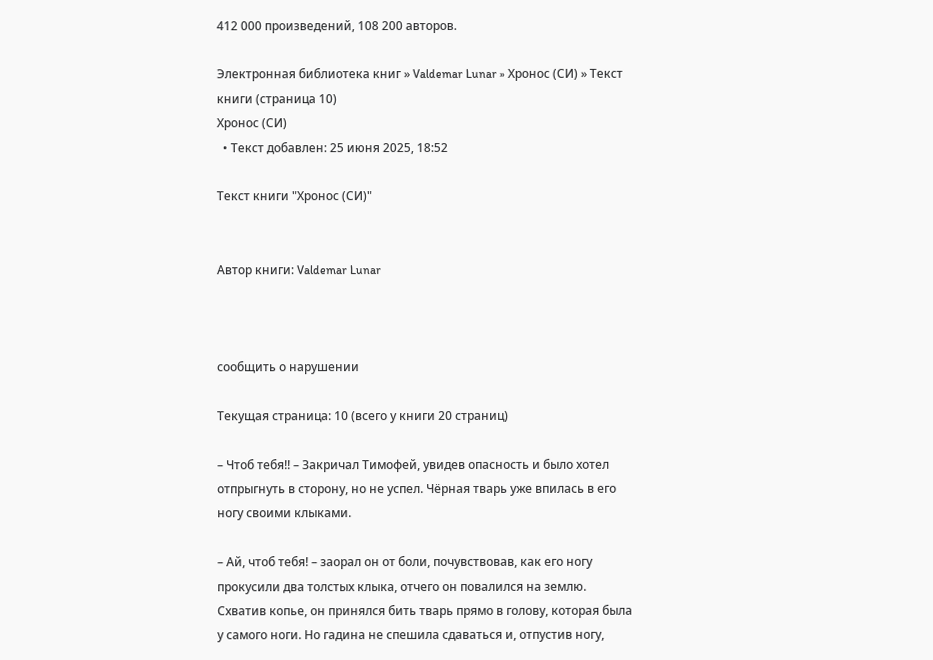412 000 произведений, 108 200 авторов.

Электронная библиотека книг » Valdemar Lunar » Хронос (СИ) » Текст книги (страница 10)
Хронос (СИ)
  • Текст добавлен: 25 июня 2025, 18:52

Текст книги "Хронос (СИ)"


Автор книги: Valdemar Lunar



сообщить о нарушении

Текущая страница: 10 (всего у книги 20 страниц)

– Чтоб тебя!! – Закричал Тимофей, увидев опасность и было хотел отпрыгнуть в сторону, но не успел. Чёрная тварь уже впилась в его ногу своими клыками.

– Ай, чтоб тебя! – заорал он от боли, почувствовав, как его ногу прокусили два толстых клыка, отчего он повалился на землю. Схватив копье, он принялся бить тварь прямо в голову, которая была у самого ноги. Но гадина не спешила сдаваться и, отпустив ногу,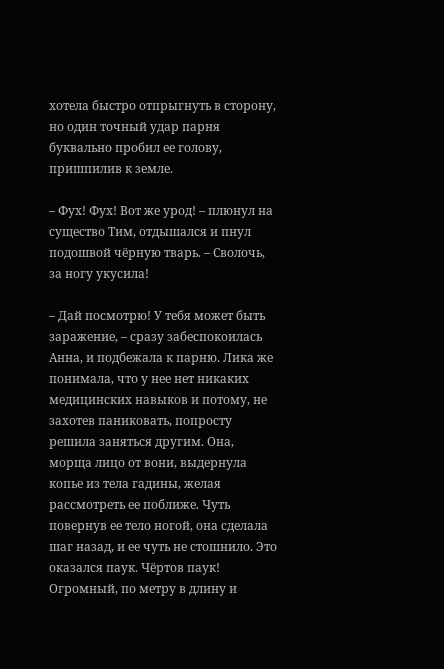хотела быстро отпрыгнуть в сторону, но один точный удар парня буквально пробил ее голову, пришпилив к земле.

– Фух! Фух! Вот же урод! – плюнул на существо Тим, отдышался и пнул подошвой чёрную тварь. – Сволочь, за ногу укусила!

– Дай посмотрю! У тебя может быть заражение, – сразу забеспокоилась Анна, и подбежала к парню. Лика же понимала, что у нее нет никаких медицинских навыков и потому, не захотев паниковать, попросту решила заняться другим. Она, морща лицо от вони, выдернула копье из тела гадины, желая рассмотреть ее поближе. Чуть повернув ее тело ногой, она сделала шаг назад, и ее чуть не стошнило. Это оказался паук. Чёртов паук! Огромный, по метру в длину и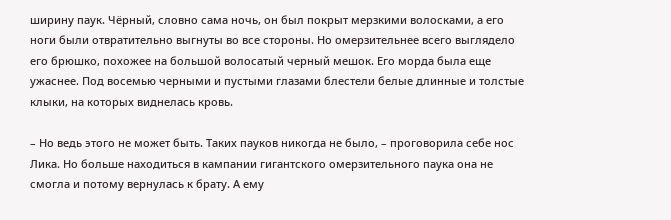ширину паук. Чёрный, словно сама ночь, он был покрыт мерзкими волосками, а его ноги были отвратительно выгнуты во все стороны. Но омерзительнее всего выглядело его брюшко, похожее на большой волосатый черный мешок. Его морда была еще ужаснее. Под восемью черными и пустыми глазами блестели белые длинные и толстые клыки, на которых виднелась кровь.

– Но ведь этого не может быть. Таких пауков никогда не было, – проговорила себе нос Лика. Но больше находиться в кампании гигантского омерзительного паука она не смогла и потому вернулась к брату. А ему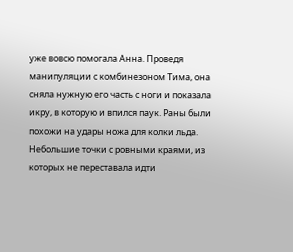уже вовсю помогала Анна. Проведя манипуляции с комбинезоном Тима, она сняла нужную его часть с ноги и показала икру, в которую и впился паук. Раны были похожи на удары ножа для колки льда. Небольшие точки с ровными краями, из которых не переставала идти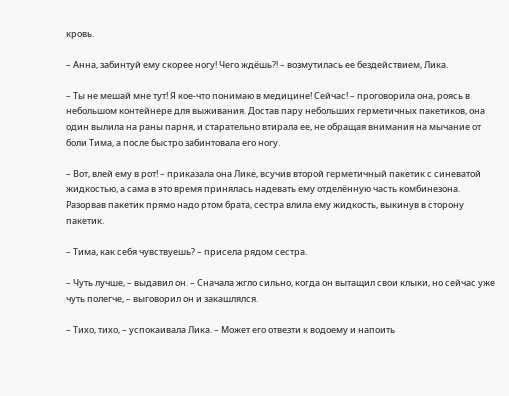кровь.

– Анна, забинтуй ему скорее ногу! Чего ждёшь?! – возмутилась ее бездействием, Лика.

– Ты не мешай мне тут! Я кое-что понимаю в медицине! Сейчас! – проговорила она, роясь в небольшом контейнере для выживания. Достав пару небольших герметичных пакетиков, она один вылила на раны парня, и старательно втирала ее, не обращая внимания на мычание от боли Тима, а после быстро забинтовала его ногу.

– Вот, влей ему в рот! – приказала она Лике, всучив второй герметичный пакетик с синеватой жидкостью, а сама в это время принялась надевать ему отделённую часть комбинезона. Разорвав пакетик прямо надо ртом брата, сестра влила ему жидкость, выкинув в сторону пакетик.

– Тима, как себя чувствуешь? – присела рядом сестра.

– Чуть лучше, – выдавил он. – Сначала жгло сильно, когда он вытащил свои клыки, но сейчас уже чуть полегче, – выговорил он и закашлялся.

– Тихо, тихо, – успокаивала Лика. – Может его отвезти к водоему и напоить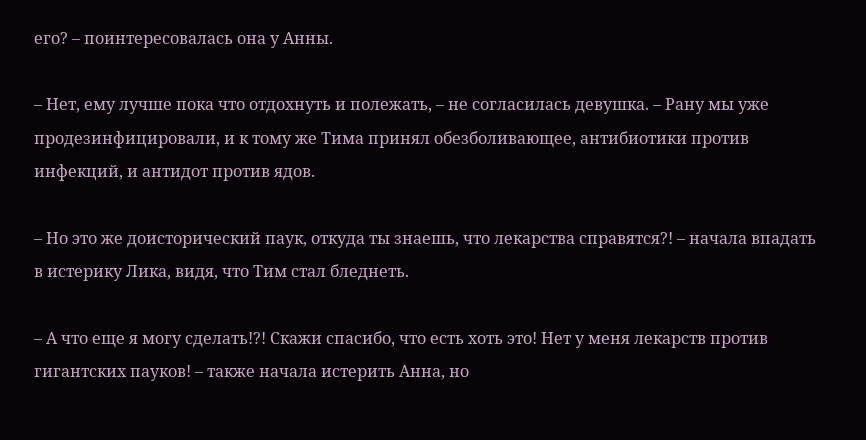его? – поинтересовалась она у Анны.

– Нет, ему лучше пока что отдохнуть и полежать, – не согласилась девушка. – Рану мы уже продезинфицировали, и к тому же Тима принял обезболивающее, антибиотики против инфекций, и антидот против ядов.

– Но это же доисторический паук, откуда ты знаешь, что лекарства справятся?! – начала впадать в истерику Лика, видя, что Тим стал бледнеть.

– А что еще я могу сделать!?! Скажи спасибо, что есть хоть это! Нет у меня лекарств против гигантских пауков! – также начала истерить Анна, но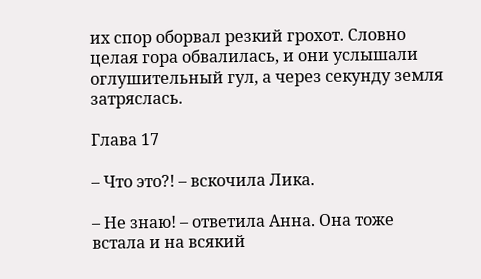их спор оборвал резкий грохот. Словно целая гора обвалилась, и они услышали оглушительный гул, а через секунду земля затряслась.

Глава 17

– Что это?! – вскочила Лика.

– Не знаю! – ответила Анна. Она тоже встала и на всякий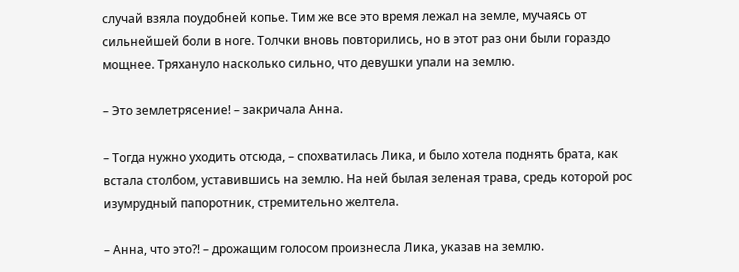случай взяла поудобней копье. Тим же все это время лежал на земле, мучаясь от сильнейшей боли в ноге. Толчки вновь повторились, но в этот раз они были гораздо мощнее. Тряхануло насколько сильно, что девушки упали на землю.

– Это землетрясение! – закричала Анна.

– Тогда нужно уходить отсюда, – спохватилась Лика, и было хотела поднять брата, как встала столбом, уставившись на землю. На ней былая зеленая трава, средь которой рос изумрудный папоротник, стремительно желтела.

– Анна, что это?! – дрожащим голосом произнесла Лика, указав на землю.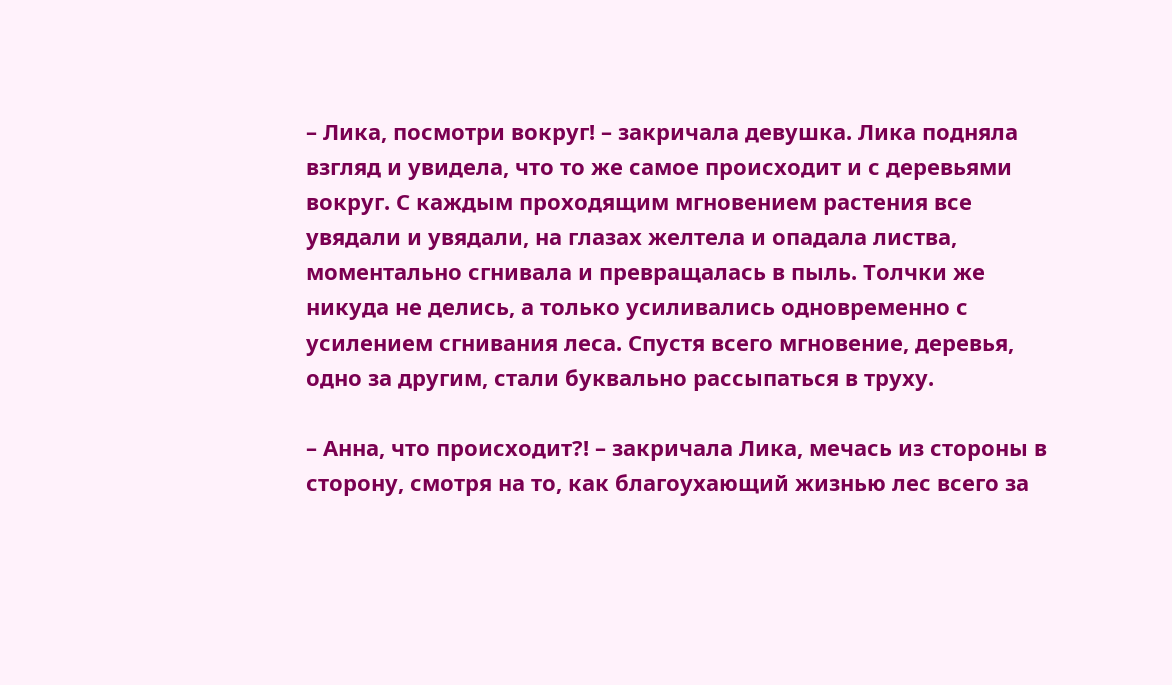– Лика, посмотри вокруг! – закричала девушка. Лика подняла взгляд и увидела, что то же самое происходит и с деревьями вокруг. С каждым проходящим мгновением растения все увядали и увядали, на глазах желтела и опадала листва, моментально сгнивала и превращалась в пыль. Толчки же никуда не делись, а только усиливались одновременно с усилением сгнивания леса. Спустя всего мгновение, деревья, одно за другим, стали буквально рассыпаться в труху.

– Анна, что происходит?! – закричала Лика, мечась из стороны в сторону, смотря на то, как благоухающий жизнью лес всего за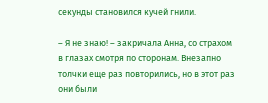секунды становился кучей гнили.

– Я не знаю! – закричала Анна, со страхом в глазах смотря по сторонам. Внезапно толчки еще раз повторились, но в этот раз они были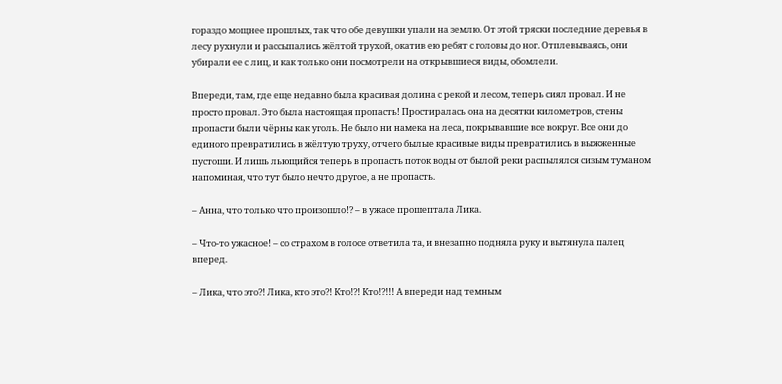гораздо мощнее прошлых, так что обе девушки упали на землю. От этой тряски последние деревья в лесу рухнули и рассыпались жёлтой трухой, окатив ею ребят с головы до ног. Отплевываясь, они убирали ее с лиц, и как только они посмотрели на открывшиеся виды, обомлели.

Впереди, там, где еще недавно была красивая долина с рекой и лесом, теперь сиял провал. И не просто провал. Это была настоящая пропасть! Простиралась она на десятки километров, стены пропасти были чёрны как уголь. Не было ни намека на леса, покрывавшие все вокруг. Все они до единого превратились в жёлтую труху, отчего былые красивые виды превратились в выжженные пустоши. И лишь льющийся теперь в пропасть поток воды от былой реки распылялся сизым туманом напоминая, что тут было нечто другое, а не пропасть.

– Анна, что только что произошло!? – в ужасе прошептала Лика.

– Что-то ужасное! – со страхом в голосе ответила та, и внезапно подняла руку и вытянула палец вперед.

– Лика, что это?! Лика, кто это?! Кто!?! Кто!?!!! А впереди над темным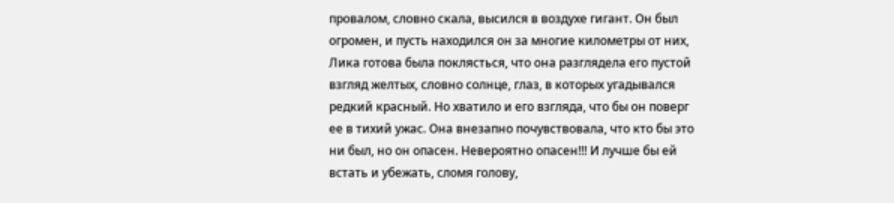провалом, словно скала, высился в воздухе гигант. Он был огромен, и пусть находился он за многие километры от них, Лика готова была поклясться, что она разглядела его пустой взгляд желтых, словно солнце, глаз, в которых угадывался редкий красный. Но хватило и его взгляда, что бы он поверг ее в тихий ужас. Она внезапно почувствовала, что кто бы это ни был, но он опасен. Невероятно опасен!!! И лучше бы ей встать и убежать, сломя голову,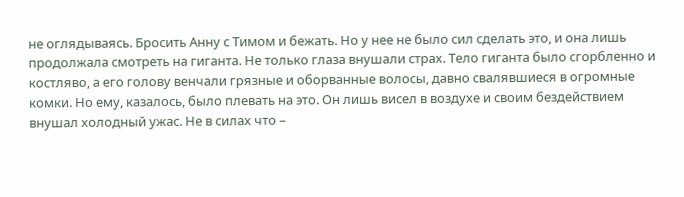не оглядываясь. Бросить Анну с Тимом и бежать. Но у нее не было сил сделать это, и она лишь продолжала смотреть на гиганта. Не только глаза внушали страх. Тело гиганта было сгорбленно и костляво, а его голову венчали грязные и оборванные волосы, давно свалявшиеся в огромные комки. Но ему, казалось, было плевать на это. Он лишь висел в воздухе и своим бездействием внушал холодный ужас. Не в силах что –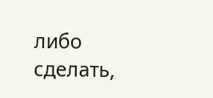либо сделать,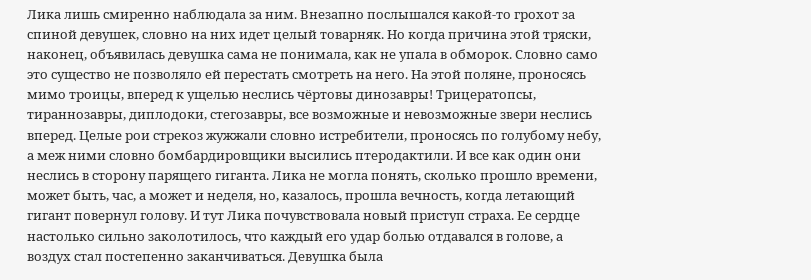Лика лишь смиренно наблюдала за ним. Внезапно послышался какой-то грохот за спиной девушек, словно на них идет целый товарняк. Но когда причина этой тряски, наконец, объявилась девушка сама не понимала, как не упала в обморок. Словно само это существо не позволяло ей перестать смотреть на него. На этой поляне, проносясь мимо троицы, вперед к ущелью неслись чёртовы динозавры! Трицератопсы, тираннозавры, диплодоки, стегозавры, все возможные и невозможные звери неслись вперед. Целые рои стрекоз жужжали словно истребители, проносясь по голубому небу, а меж ними словно бомбардировщики высились птеродактили. И все как один они неслись в сторону парящего гиганта. Лика не могла понять, сколько прошло времени, может быть, час, а может и неделя, но, казалось, прошла вечность, когда летающий гигант повернул голову. И тут Лика почувствовала новый приступ страха. Ее сердце настолько сильно заколотилось, что каждый его удар болью отдавался в голове, а воздух стал постепенно заканчиваться. Девушка была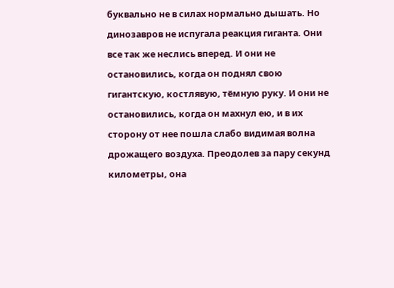буквально не в силах нормально дышать. Но динозавров не испугала реакция гиганта. Они все так же неслись вперед. И они не остановились, когда он поднял свою гигантскую, костлявую, тёмную руку. И они не остановились, когда он махнул ею, и в их сторону от нее пошла слабо видимая волна дрожащего воздуха. Преодолев за пару секунд километры, она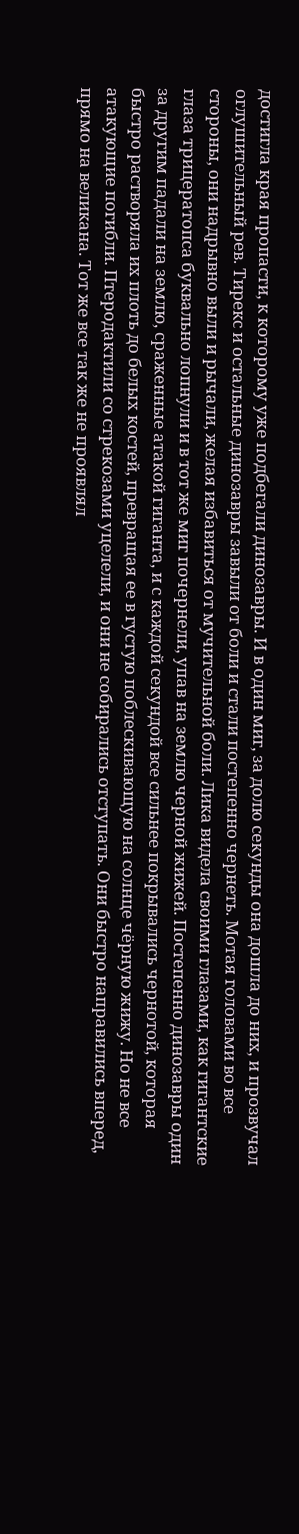достигла края пропасти, к которому уже подбегали динозавры. И в один миг, за долю секунды она дошла до них, и прозвучал оглушительный рев. Тирекс и остальные динозавры завыли от боли и стали постепенно чернеть. Мотая головами во все стороны, они надрывно выли и рычали, желая избавиться от мучительной боли. Лика видела своими глазами, как гигантские глаза трицератопса буквально лопнули и в тот же миг почернели, упав на землю черной жижей. Постепенно динозавры один за другим падали на землю, сраженные атакой гиганта, и с каждой секундой все сильнее покрывались чернотой, которая быстро растворяла их плоть до белых костей, превращая ее в густую поблескивающую на солнце чёрную жижу. Но не все атакующие погибли. Птеродактили со стрекозами уцелели, и они не собирались отступать. Они быстро направились вперед, прямо на великана. Тот же все так же не проявлял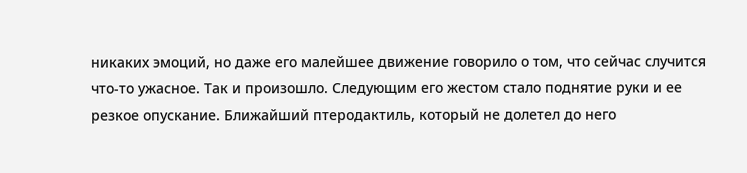никаких эмоций, но даже его малейшее движение говорило о том, что сейчас случится что-то ужасное. Так и произошло. Следующим его жестом стало поднятие руки и ее резкое опускание. Ближайший птеродактиль, который не долетел до него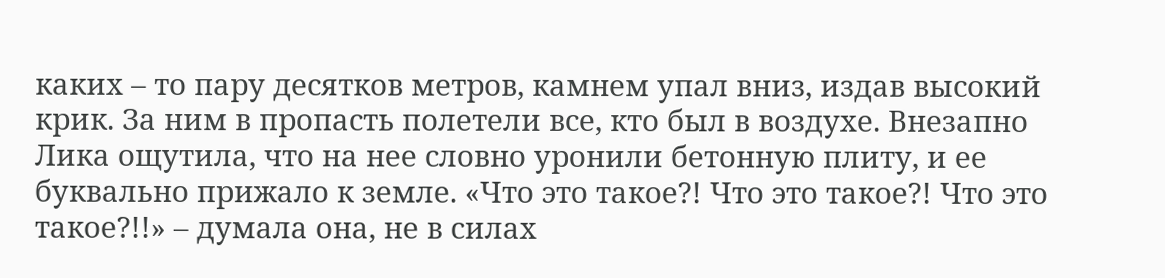каких – то пару десятков метров, камнем упал вниз, издав высокий крик. За ним в пропасть полетели все, кто был в воздухе. Внезапно Лика ощутила, что на нее словно уронили бетонную плиту, и ее буквально прижало к земле. «Что это такое?! Что это такое?! Что это такое?!!» – думала она, не в силах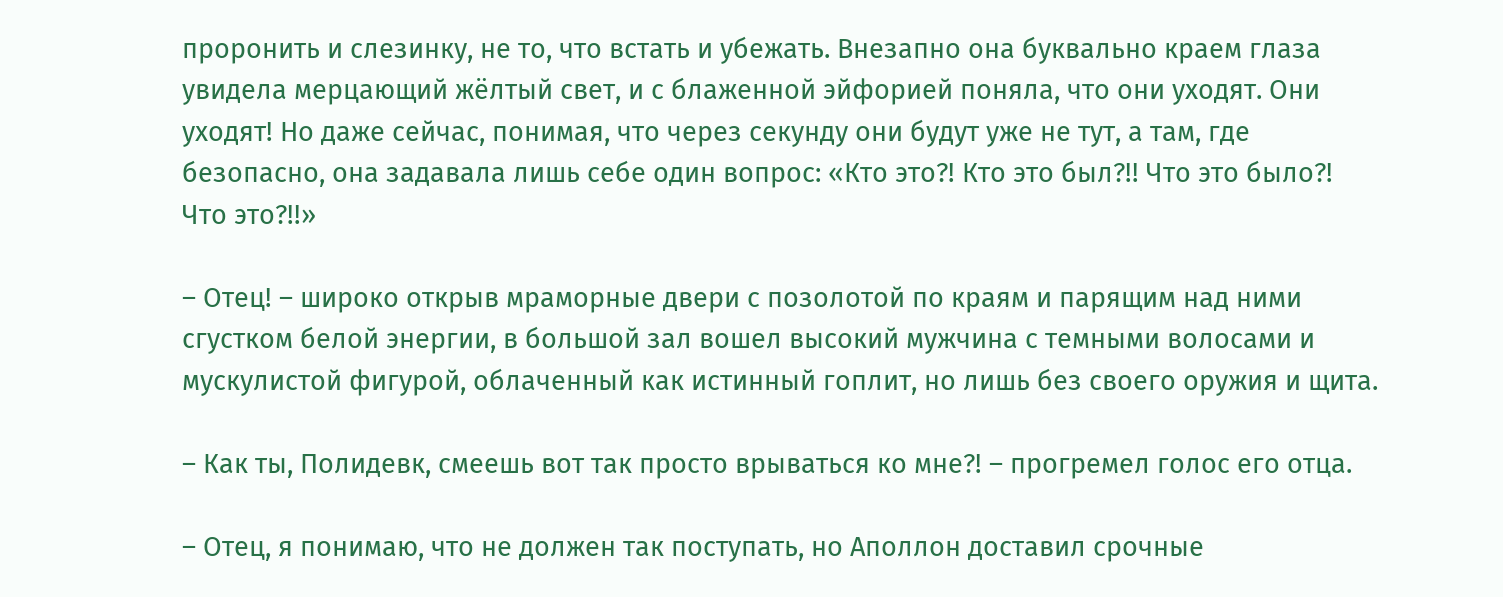проронить и слезинку, не то, что встать и убежать. Внезапно она буквально краем глаза увидела мерцающий жёлтый свет, и с блаженной эйфорией поняла, что они уходят. Они уходят! Но даже сейчас, понимая, что через секунду они будут уже не тут, а там, где безопасно, она задавала лишь себе один вопрос: «Кто это?! Кто это был?!! Что это было?! Что это?!!»

– Отец! – широко открыв мраморные двери с позолотой по краям и парящим над ними сгустком белой энергии, в большой зал вошел высокий мужчина с темными волосами и мускулистой фигурой, облаченный как истинный гоплит, но лишь без своего оружия и щита.

– Как ты, Полидевк, смеешь вот так просто врываться ко мне?! – прогремел голос его отца.

– Отец, я понимаю, что не должен так поступать, но Аполлон доставил срочные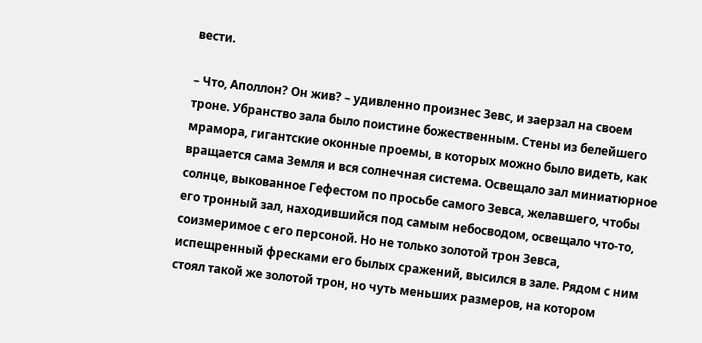вести.

– Что, Аполлон? Он жив? – удивленно произнес Зевс, и заерзал на своем троне. Убранство зала было поистине божественным. Стены из белейшего мрамора, гигантские оконные проемы, в которых можно было видеть, как вращается сама Земля и вся солнечная система. Освещало зал миниатюрное солнце, выкованное Гефестом по просьбе самого Зевса, желавшего, чтобы его тронный зал, находившийся под самым небосводом, освещало что-то, соизмеримое с его персоной. Но не только золотой трон Зевса, испещренный фресками его былых сражений, высился в зале. Рядом с ним стоял такой же золотой трон, но чуть меньших размеров, на котором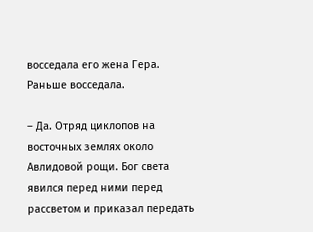восседала его жена Гера. Раньше восседала.

– Да. Отряд циклопов на восточных землях около Авлидовой рощи. Бог света явился перед ними перед рассветом и приказал передать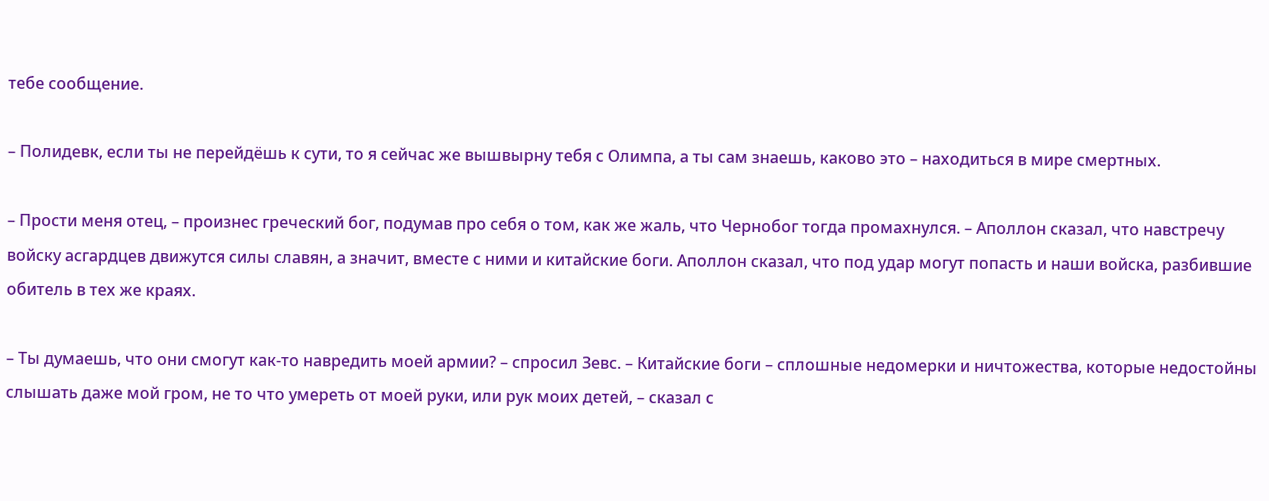тебе сообщение.

– Полидевк, если ты не перейдёшь к сути, то я сейчас же вышвырну тебя с Олимпа, а ты сам знаешь, каково это – находиться в мире смертных.

– Прости меня отец, – произнес греческий бог, подумав про себя о том, как же жаль, что Чернобог тогда промахнулся. – Аполлон сказал, что навстречу войску асгардцев движутся силы славян, а значит, вместе с ними и китайские боги. Аполлон сказал, что под удар могут попасть и наши войска, разбившие обитель в тех же краях.

– Ты думаешь, что они смогут как-то навредить моей армии? – спросил Зевс. – Китайские боги – сплошные недомерки и ничтожества, которые недостойны слышать даже мой гром, не то что умереть от моей руки, или рук моих детей, – сказал с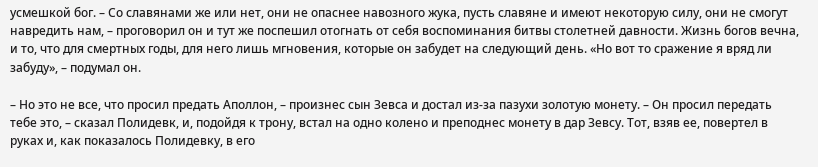усмешкой бог. – Со славянами же или нет, они не опаснее навозного жука, пусть славяне и имеют некоторую силу, они не смогут навредить нам, – проговорил он и тут же поспешил отогнать от себя воспоминания битвы столетней давности. Жизнь богов вечна, и то, что для смертных годы, для него лишь мгновения, которые он забудет на следующий день. «Но вот то сражение я вряд ли забуду», – подумал он.

– Но это не все, что просил предать Аполлон, – произнес сын Зевса и достал из-за пазухи золотую монету. – Он просил передать тебе это, – сказал Полидевк, и, подойдя к трону, встал на одно колено и преподнес монету в дар Зевсу. Тот, взяв ее, повертел в руках и, как показалось Полидевку, в его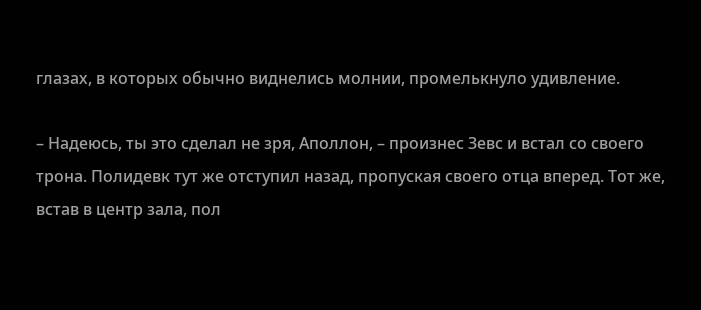глазах, в которых обычно виднелись молнии, промелькнуло удивление.

– Надеюсь, ты это сделал не зря, Аполлон, – произнес Зевс и встал со своего трона. Полидевк тут же отступил назад, пропуская своего отца вперед. Тот же, встав в центр зала, пол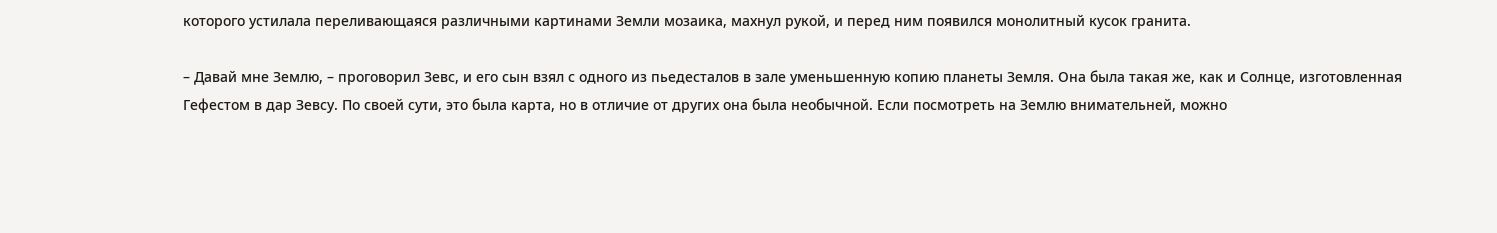которого устилала переливающаяся различными картинами Земли мозаика, махнул рукой, и перед ним появился монолитный кусок гранита.

– Давай мне Землю, – проговорил Зевс, и его сын взял с одного из пьедесталов в зале уменьшенную копию планеты Земля. Она была такая же, как и Солнце, изготовленная Гефестом в дар Зевсу. По своей сути, это была карта, но в отличие от других она была необычной. Если посмотреть на Землю внимательней, можно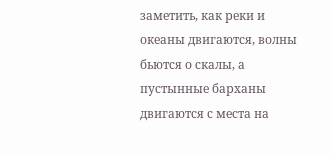заметить, как реки и океаны двигаются, волны бьются о скалы, а пустынные барханы двигаются с места на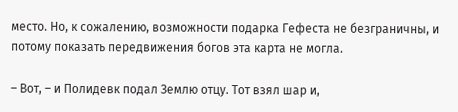место. Но, к сожалению, возможности подарка Гефеста не безграничны, и потому показать передвижения богов эта карта не могла.

– Вот, – и Полидевк подал Землю отцу. Тот взял шар и,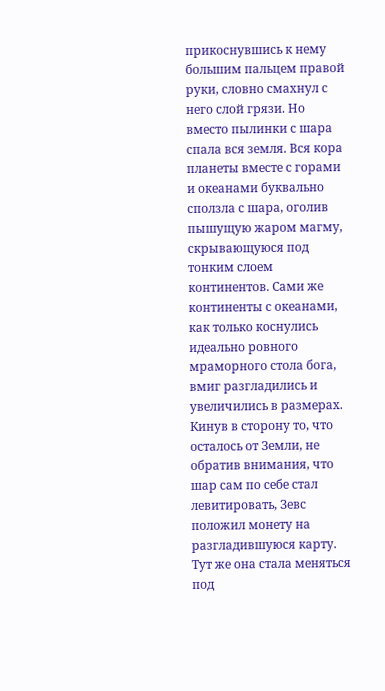прикоснувшись к нему большим пальцем правой руки, словно смахнул с него слой грязи. Но вместо пылинки с шара спала вся земля. Вся кора планеты вместе с горами и океанами буквально сползла с шара, оголив пышущую жаром магму, скрывающуюся под тонким слоем континентов. Сами же континенты с океанами, как только коснулись идеально ровного мраморного стола бога, вмиг разгладились и увеличились в размерах. Кинув в сторону то, что осталось от Земли, не обратив внимания, что шар сам по себе стал левитировать, Зевс положил монету на разгладившуюся карту. Тут же она стала меняться под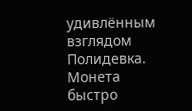удивлённым взглядом Полидевка. Монета быстро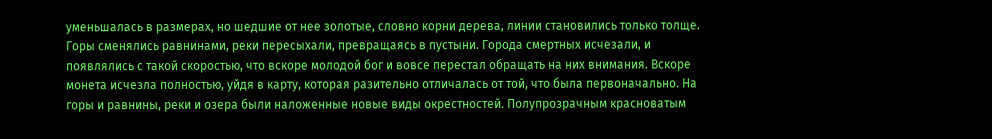уменьшалась в размерах, но шедшие от нее золотые, словно корни дерева, линии становились только толще. Горы сменялись равнинами, реки пересыхали, превращаясь в пустыни. Города смертных исчезали, и появлялись с такой скоростью, что вскоре молодой бог и вовсе перестал обращать на них внимания. Вскоре монета исчезла полностью, уйдя в карту, которая разительно отличалась от той, что была первоначально. На горы и равнины, реки и озера были наложенные новые виды окрестностей. Полупрозрачным красноватым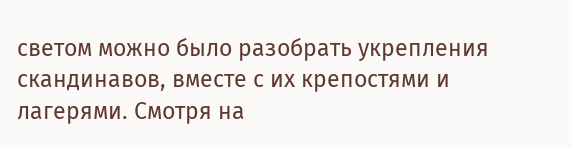светом можно было разобрать укрепления скандинавов, вместе с их крепостями и лагерями. Смотря на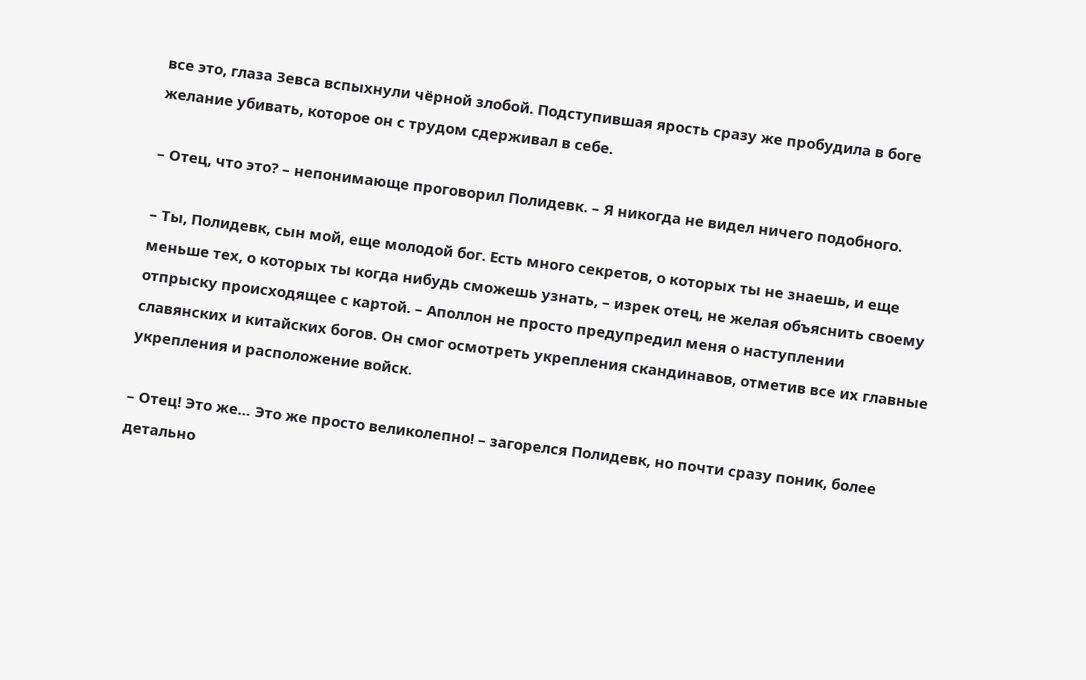все это, глаза Зевса вспыхнули чёрной злобой. Подступившая ярость сразу же пробудила в боге желание убивать, которое он с трудом сдерживал в себе.

– Отец, что это? – непонимающе проговорил Полидевк. – Я никогда не видел ничего подобного.

– Ты, Полидевк, сын мой, еще молодой бог. Есть много секретов, о которых ты не знаешь, и еще меньше тех, о которых ты когда нибудь сможешь узнать, – изрек отец, не желая объяснить своему отпрыску происходящее с картой. – Аполлон не просто предупредил меня о наступлении славянских и китайских богов. Он смог осмотреть укрепления скандинавов, отметив все их главные укрепления и расположение войск.

– Отец! Это же… Это же просто великолепно! – загорелся Полидевк, но почти сразу поник, более детально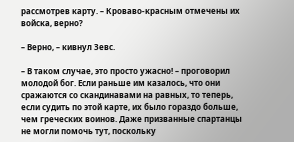рассмотрев карту. – Кроваво-красным отмечены их войска, верно?

– Верно, – кивнул Зевс.

– В таком случае, это просто ужасно! – проговорил молодой бог. Если раньше им казалось, что они сражаются со скандинавами на равных, то теперь, если судить по этой карте, их было гораздо больше, чем греческих воинов. Даже призванные спартанцы не могли помочь тут, поскольку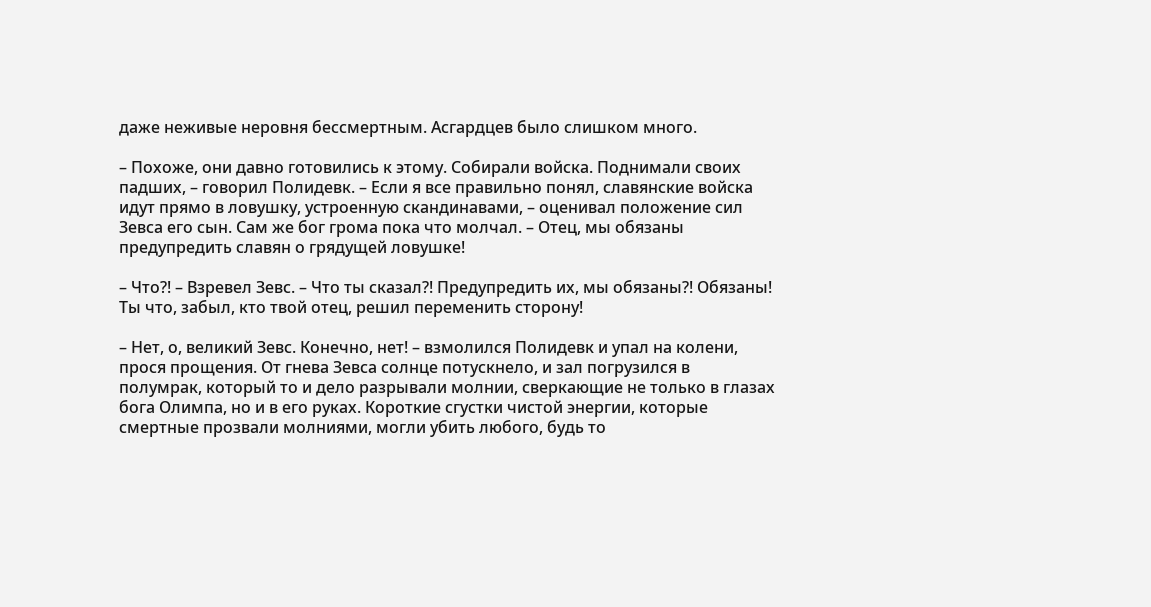даже неживые неровня бессмертным. Асгардцев было слишком много.

– Похоже, они давно готовились к этому. Собирали войска. Поднимали своих падших, – говорил Полидевк. – Если я все правильно понял, славянские войска идут прямо в ловушку, устроенную скандинавами, – оценивал положение сил Зевса его сын. Сам же бог грома пока что молчал. – Отец, мы обязаны предупредить славян о грядущей ловушке!

– Что?! – Взревел Зевс. – Что ты сказал?! Предупредить их, мы обязаны?! Обязаны! Ты что, забыл, кто твой отец, решил переменить сторону!

– Нет, о, великий Зевс. Конечно, нет! – взмолился Полидевк и упал на колени, прося прощения. От гнева Зевса солнце потускнело, и зал погрузился в полумрак, который то и дело разрывали молнии, сверкающие не только в глазах бога Олимпа, но и в его руках. Короткие сгустки чистой энергии, которые смертные прозвали молниями, могли убить любого, будь то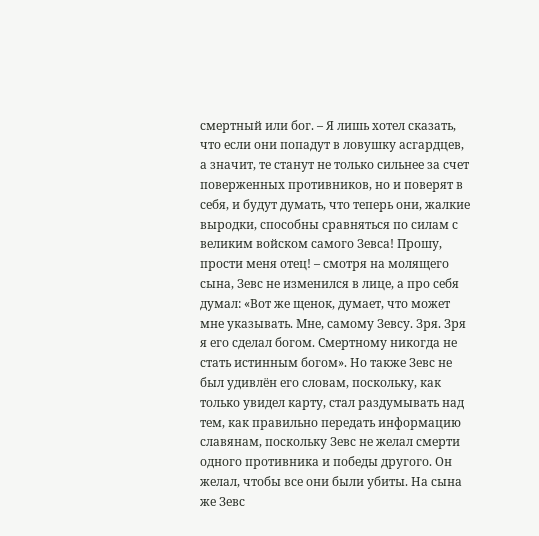смертный или бог. – Я лишь хотел сказать, что если они попадут в ловушку асгардцев, а значит, те станут не только сильнее за счет поверженных противников, но и поверят в себя, и будут думать, что теперь они, жалкие выродки, способны сравняться по силам с великим войском самого Зевса! Прошу, прости меня отец! – смотря на молящего сына, Зевс не изменился в лице, а про себя думал: «Вот же щенок, думает, что может мне указывать. Мне, самому Зевсу. Зря. Зря я его сделал богом. Смертному никогда не стать истинным богом». Но также Зевс не был удивлён его словам, поскольку, как только увидел карту, стал раздумывать над тем, как правильно передать информацию славянам, поскольку Зевс не желал смерти одного противника и победы другого. Он желал, чтобы все они были убиты. На сына же Зевс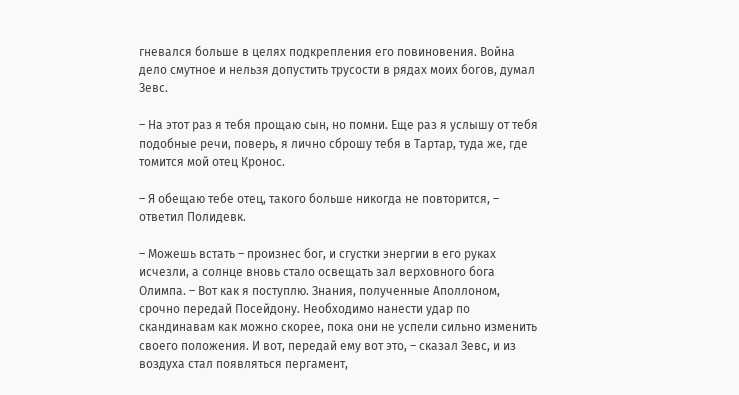гневался больше в целях подкрепления его повиновения. Война дело смутное и нельзя допустить трусости в рядах моих богов, думал Зевс.

– На этот раз я тебя прощаю сын, но помни. Еще раз я услышу от тебя подобные речи, поверь, я лично сброшу тебя в Тартар, туда же, где томится мой отец Кронос.

– Я обещаю тебе отец, такого больше никогда не повторится, – ответил Полидевк.

– Можешь встать – произнес бог, и сгустки энергии в его руках исчезли, а солнце вновь стало освещать зал верховного бога Олимпа. – Вот как я поступлю. Знания, полученные Аполлоном, срочно передай Посейдону. Необходимо нанести удар по скандинавам как можно скорее, пока они не успели сильно изменить своего положения. И вот, передай ему вот это, – сказал Зевс, и из воздуха стал появляться пергамент,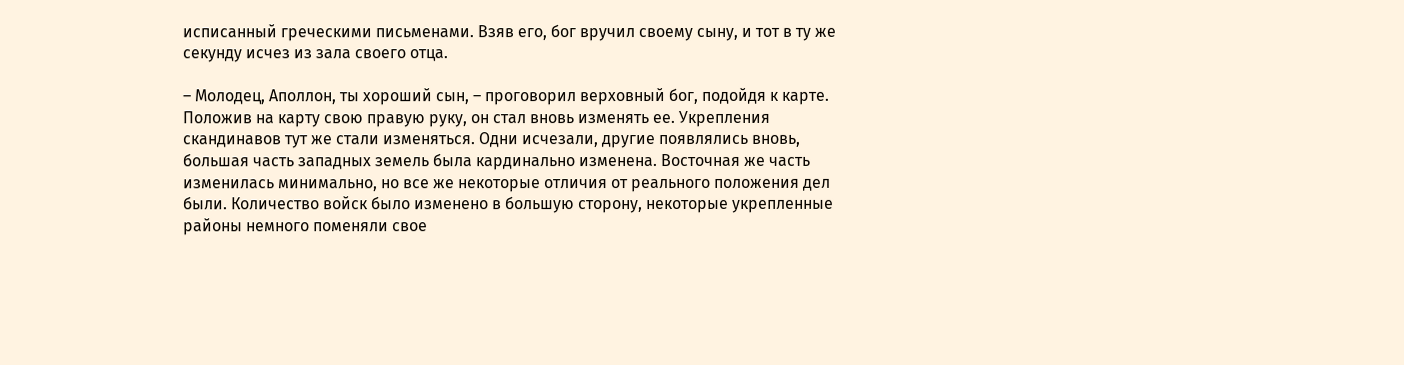исписанный греческими письменами. Взяв его, бог вручил своему сыну, и тот в ту же секунду исчез из зала своего отца.

– Молодец, Аполлон, ты хороший сын, – проговорил верховный бог, подойдя к карте. Положив на карту свою правую руку, он стал вновь изменять ее. Укрепления скандинавов тут же стали изменяться. Одни исчезали, другие появлялись вновь, большая часть западных земель была кардинально изменена. Восточная же часть изменилась минимально, но все же некоторые отличия от реального положения дел были. Количество войск было изменено в большую сторону, некоторые укрепленные районы немного поменяли свое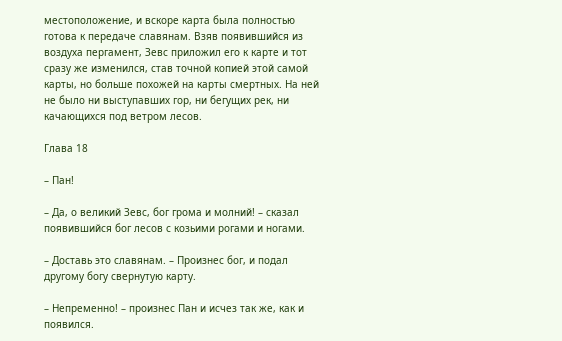местоположение, и вскоре карта была полностью готова к передаче славянам. Взяв появившийся из воздуха пергамент, Зевс приложил его к карте и тот сразу же изменился, став точной копией этой самой карты, но больше похожей на карты смертных. На ней не было ни выступавших гор, ни бегущих рек, ни качающихся под ветром лесов.

Глава 18

– Пан!

– Да, о великий Зевс, бог грома и молний! – сказал появившийся бог лесов с козьими рогами и ногами.

– Доставь это славянам. – Произнес бог, и подал другому богу свернутую карту.

– Непременно! – произнес Пан и исчез так же, как и появился.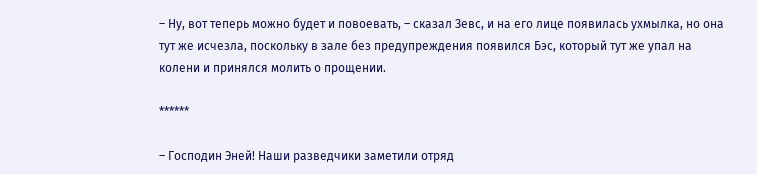– Ну, вот теперь можно будет и повоевать, – сказал Зевс, и на его лице появилась ухмылка, но она тут же исчезла, поскольку в зале без предупреждения появился Бэс, который тут же упал на колени и принялся молить о прощении.

******

– Господин Эней! Наши разведчики заметили отряд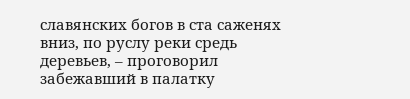славянских богов в ста саженях вниз, по руслу реки средь деревьев, – проговорил забежавший в палатку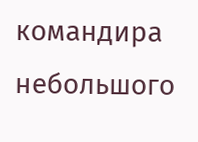командира небольшого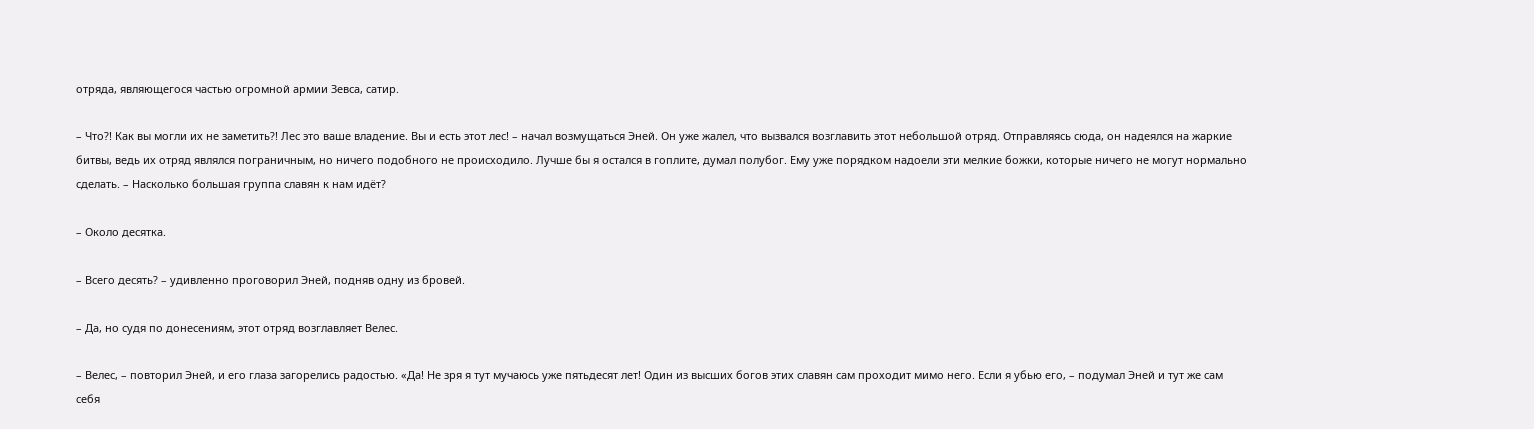отряда, являющегося частью огромной армии Зевса, сатир.

– Что?! Как вы могли их не заметить?! Лес это ваше владение. Вы и есть этот лес! – начал возмущаться Эней. Он уже жалел, что вызвался возглавить этот небольшой отряд. Отправляясь сюда, он надеялся на жаркие битвы, ведь их отряд являлся пограничным, но ничего подобного не происходило. Лучше бы я остался в гоплите, думал полубог. Ему уже порядком надоели эти мелкие божки, которые ничего не могут нормально сделать. – Насколько большая группа славян к нам идёт?

– Около десятка.

– Всего десять? – удивленно проговорил Эней, подняв одну из бровей.

– Да, но судя по донесениям, этот отряд возглавляет Велес.

– Велес, – повторил Эней, и его глаза загорелись радостью. «Да! Не зря я тут мучаюсь уже пятьдесят лет! Один из высших богов этих славян сам проходит мимо него. Если я убью его, – подумал Эней и тут же сам себя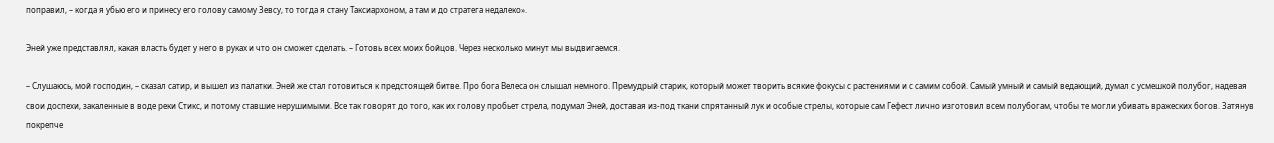поправил, – когда я убью его и принесу его голову самому Зевсу, то тогда я стану Таксиархоном, а там и до стратега недалеко».

Эней уже представлял, какая власть будет у него в руках и что он сможет сделать. – Готовь всех моих бойцов. Через несколько минут мы выдвигаемся.

– Слушаюсь, мой господин, – сказал сатир, и вышел из палатки. Эней же стал готовиться к предстоящей битве. Про бога Велеса он слышал немного. Премудрый старик, который может творить всякие фокусы с растениями и с самим собой. Самый умный и самый ведающий, думал с усмешкой полубог, надевая свои доспехи, закаленные в воде реки Стикс, и потому ставшие нерушимыми. Все так говорят до того, как их голову пробьет стрела, подумал Эней, доставая из-под ткани спрятанный лук и особые стрелы, которые сам Гефест лично изготовил всем полубогам, чтобы те могли убивать вражеских богов. Затянув покрепче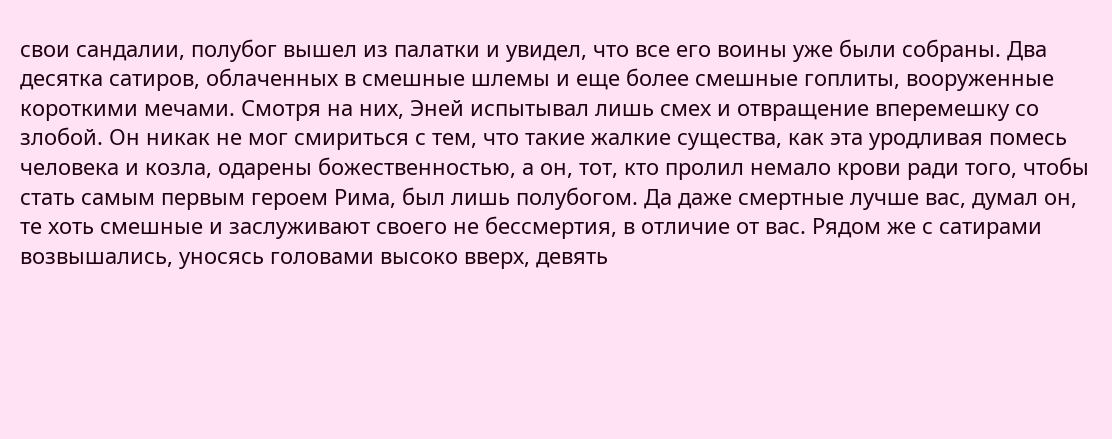свои сандалии, полубог вышел из палатки и увидел, что все его воины уже были собраны. Два десятка сатиров, облаченных в смешные шлемы и еще более смешные гоплиты, вооруженные короткими мечами. Смотря на них, Эней испытывал лишь смех и отвращение вперемешку со злобой. Он никак не мог смириться с тем, что такие жалкие существа, как эта уродливая помесь человека и козла, одарены божественностью, а он, тот, кто пролил немало крови ради того, чтобы стать самым первым героем Рима, был лишь полубогом. Да даже смертные лучше вас, думал он, те хоть смешные и заслуживают своего не бессмертия, в отличие от вас. Рядом же с сатирами возвышались, уносясь головами высоко вверх, девять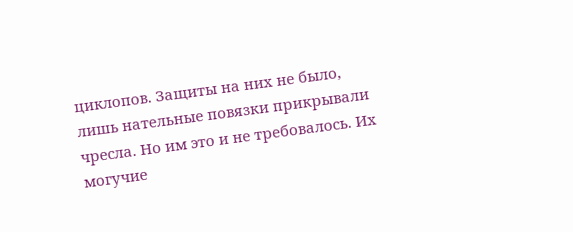циклопов. Защиты на них не было, лишь нательные повязки прикрывали чресла. Но им это и не требовалось. Их могучие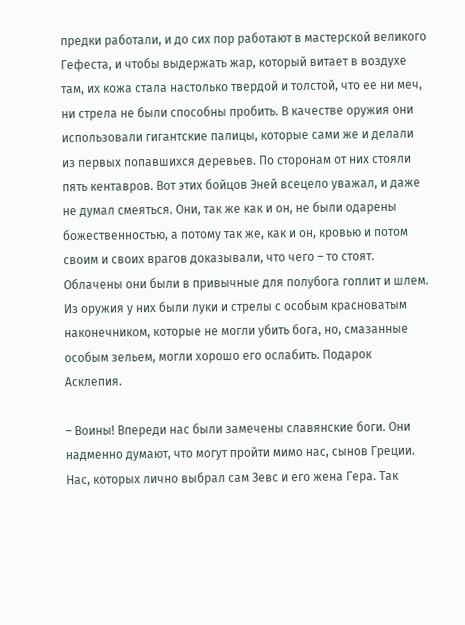предки работали, и до сих пор работают в мастерской великого Гефеста, и чтобы выдержать жар, который витает в воздухе там, их кожа стала настолько твердой и толстой, что ее ни меч, ни стрела не были способны пробить. В качестве оружия они использовали гигантские палицы, которые сами же и делали из первых попавшихся деревьев. По сторонам от них стояли пять кентавров. Вот этих бойцов Эней всецело уважал, и даже не думал смеяться. Они, так же как и он, не были одарены божественностью, а потому так же, как и он, кровью и потом своим и своих врагов доказывали, что чего – то стоят. Облачены они были в привычные для полубога гоплит и шлем. Из оружия у них были луки и стрелы с особым красноватым наконечником, которые не могли убить бога, но, смазанные особым зельем, могли хорошо его ослабить. Подарок Асклепия.

– Воины! Впереди нас были замечены славянские боги. Они надменно думают, что могут пройти мимо нас, сынов Греции. Нас, которых лично выбрал сам Зевс и его жена Гера. Так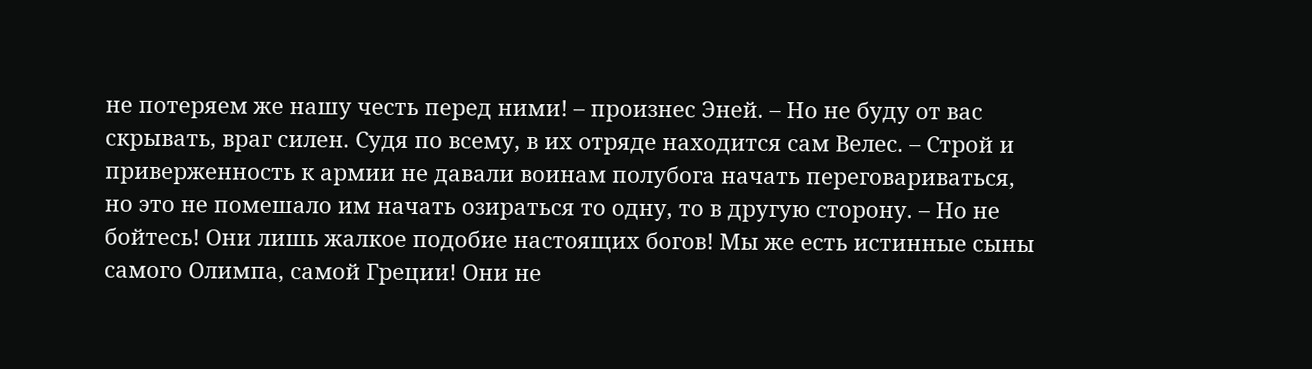не потеряем же нашу честь перед ними! – произнес Эней. – Но не буду от вас скрывать, враг силен. Судя по всему, в их отряде находится сам Велес. – Строй и приверженность к армии не давали воинам полубога начать переговариваться, но это не помешало им начать озираться то одну, то в другую сторону. – Но не бойтесь! Они лишь жалкое подобие настоящих богов! Мы же есть истинные сыны самого Олимпа, самой Греции! Они не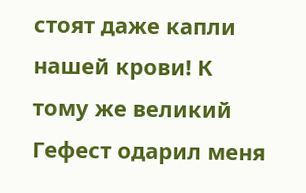стоят даже капли нашей крови! К тому же великий Гефест одарил меня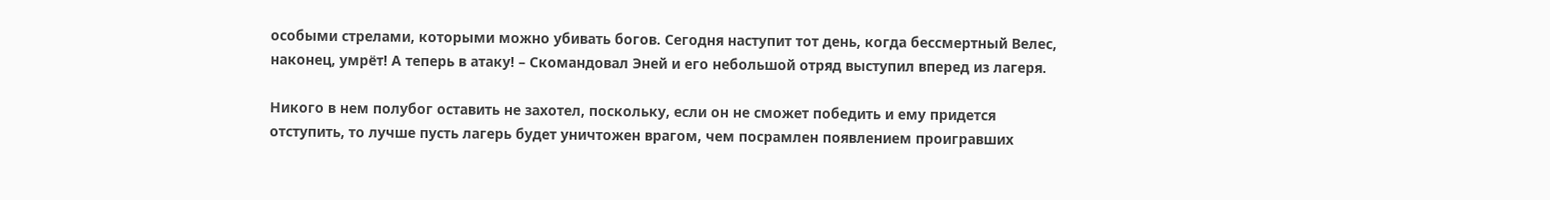особыми стрелами, которыми можно убивать богов. Сегодня наступит тот день, когда бессмертный Велес, наконец, умрёт! А теперь в атаку! – Скомандовал Эней и его небольшой отряд выступил вперед из лагеря.

Никого в нем полубог оставить не захотел, поскольку, если он не сможет победить и ему придется отступить, то лучше пусть лагерь будет уничтожен врагом, чем посрамлен появлением проигравших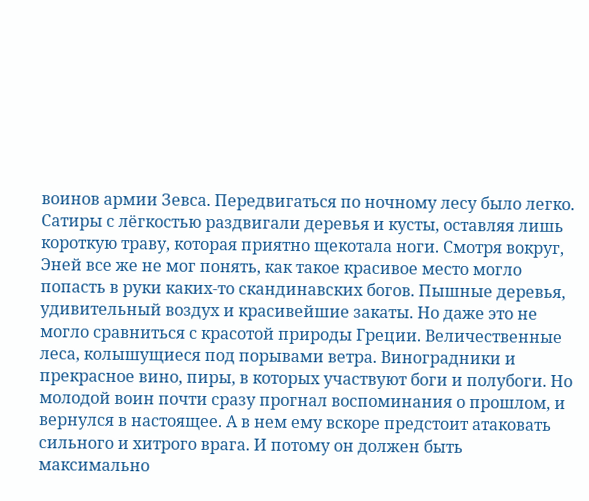воинов армии Зевса. Передвигаться по ночному лесу было легко. Сатиры с лёгкостью раздвигали деревья и кусты, оставляя лишь короткую траву, которая приятно щекотала ноги. Смотря вокруг, Эней все же не мог понять, как такое красивое место могло попасть в руки каких-то скандинавских богов. Пышные деревья, удивительный воздух и красивейшие закаты. Но даже это не могло сравниться с красотой природы Греции. Величественные леса, колышущиеся под порывами ветра. Виноградники и прекрасное вино, пиры, в которых участвуют боги и полубоги. Но молодой воин почти сразу прогнал воспоминания о прошлом, и вернулся в настоящее. А в нем ему вскоре предстоит атаковать сильного и хитрого врага. И потому он должен быть максимально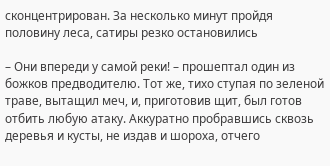сконцентрирован. За несколько минут пройдя половину леса, сатиры резко остановились

– Они впереди у самой реки! – прошептал один из божков предводителю. Тот же, тихо ступая по зеленой траве, вытащил меч, и, приготовив щит, был готов отбить любую атаку. Аккуратно пробравшись сквозь деревья и кусты, не издав и шороха, отчего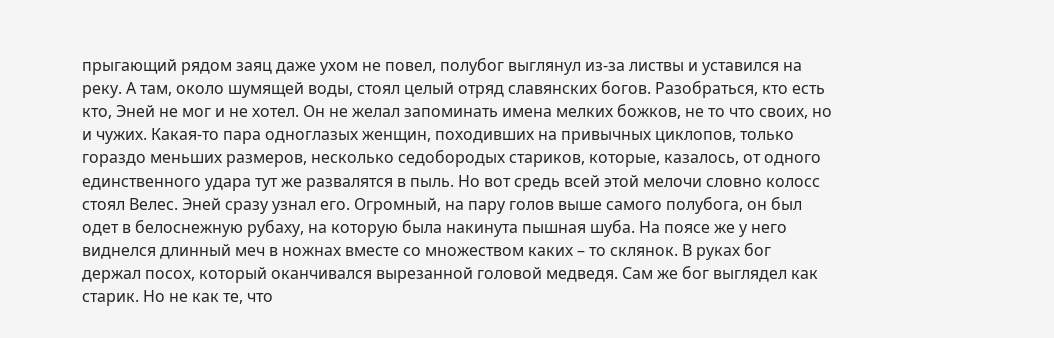прыгающий рядом заяц даже ухом не повел, полубог выглянул из-за листвы и уставился на реку. А там, около шумящей воды, стоял целый отряд славянских богов. Разобраться, кто есть кто, Эней не мог и не хотел. Он не желал запоминать имена мелких божков, не то что своих, но и чужих. Какая-то пара одноглазых женщин, походивших на привычных циклопов, только гораздо меньших размеров, несколько седобородых стариков, которые, казалось, от одного единственного удара тут же развалятся в пыль. Но вот средь всей этой мелочи словно колосс стоял Велес. Эней сразу узнал его. Огромный, на пару голов выше самого полубога, он был одет в белоснежную рубаху, на которую была накинута пышная шуба. На поясе же у него виднелся длинный меч в ножнах вместе со множеством каких – то склянок. В руках бог держал посох, который оканчивался вырезанной головой медведя. Сам же бог выглядел как старик. Но не как те, что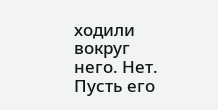ходили вокруг него. Нет. Пусть его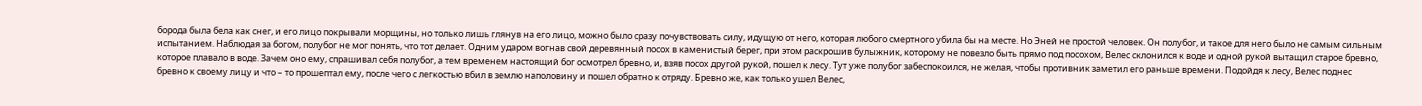борода была бела как снег, и его лицо покрывали морщины, но только лишь глянув на его лицо, можно было сразу почувствовать силу, идущую от него, которая любого смертного убила бы на месте. Но Эней не простой человек. Он полубог, и такое для него было не самым сильным испытанием. Наблюдая за богом, полубог не мог понять, что тот делает. Одним ударом вогнав свой деревянный посох в каменистый берег, при этом раскрошив булыжник, которому не повезло быть прямо под посохом, Велес склонился к воде и одной рукой вытащил старое бревно, которое плавало в воде. Зачем оно ему, спрашивал себя полубог, а тем временем настоящий бог осмотрел бревно, и, взяв посох другой рукой, пошел к лесу. Тут уже полубог забеспокоился, не желая, чтобы противник заметил его раньше времени. Подойдя к лесу, Велес поднес бревно к своему лицу и что – то прошептал ему, после чего с легкостью вбил в землю наполовину и пошел обратно к отряду. Бревно же, как только ушел Велес,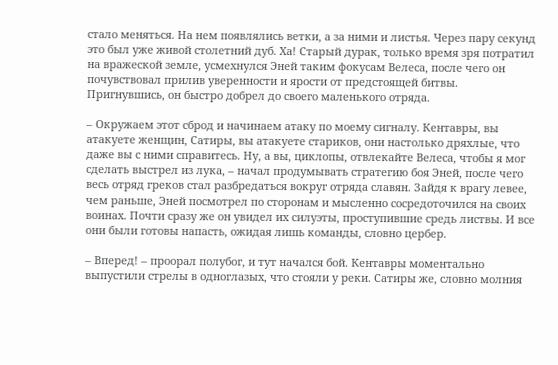стало меняться. На нем появлялись ветки, а за ними и листья. Через пару секунд это был уже живой столетний дуб. Ха! Старый дурак, только время зря потратил на вражеской земле, усмехнулся Эней таким фокусам Велеса, после чего он почувствовал прилив уверенности и ярости от предстоящей битвы. Пригнувшись, он быстро добрел до своего маленького отряда.

– Окружаем этот сброд и начинаем атаку по моему сигналу. Кентавры, вы атакуете женщин, Сатиры, вы атакуете стариков, они настолько дряхлые, что даже вы с ними справитесь. Ну, а вы, циклопы, отвлекайте Велеса, чтобы я мог сделать выстрел из лука, – начал продумывать стратегию боя Эней, после чего весь отряд греков стал разбредаться вокруг отряда славян. Зайдя к врагу левее, чем раньше, Эней посмотрел по сторонам и мысленно сосредоточился на своих воинах. Почти сразу же он увидел их силуэты, проступившие средь листвы. И все они были готовы напасть, ожидая лишь команды, словно цербер.

– Вперед! – проорал полубог, и тут начался бой. Кентавры моментально выпустили стрелы в одноглазых, что стояли у реки. Сатиры же, словно молния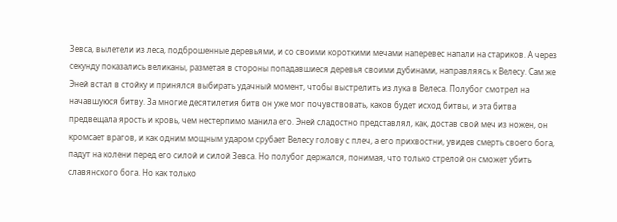Зевса, вылетели из леса, подброшенные деревьями, и со своими короткими мечами наперевес напали на стариков. А через секунду показались великаны, разметая в стороны попадавшиеся деревья своими дубинами, направляясь к Велесу. Сам же Эней встал в стойку и принялся выбирать удачный момент, чтобы выстрелить из лука в Велеса. Полубог смотрел на начавшуюся битву. За многие десятилетия битв он уже мог почувствовать, каков будет исход битвы, и эта битва предвещала ярость и кровь, чем нестерпимо манила его. Эней сладостно представлял, как, достав свой меч из ножен, он кромсает врагов, и как одним мощным ударом срубает Велесу голову с плеч, а его прихвостни, увидев смерть своего бога, падут на колени перед его силой и силой Зевса. Но полубог держался, понимая, что только стрелой он сможет убить славянского бога. Но как только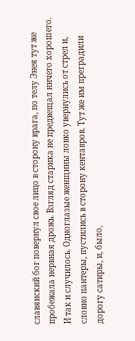славянский бог повернул свое лицо в сторону врага, по телу Энея тут же пробежала нервная дрожь. Взгляд старика не предвещал ничего хорошего. И так и случилось. Одноглазые женщины ловко увернулись от стрел и, словно пантеры, пустились в сторону кентавров. Тут же им преградили дорогу сатиры, и, было,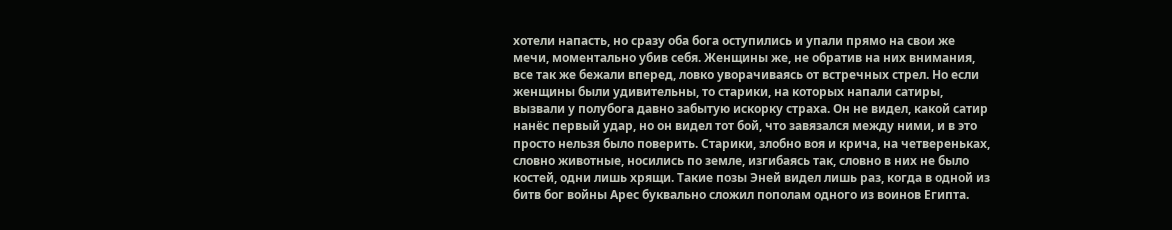хотели напасть, но сразу оба бога оступились и упали прямо на свои же мечи, моментально убив себя. Женщины же, не обратив на них внимания, все так же бежали вперед, ловко уворачиваясь от встречных стрел. Но если женщины были удивительны, то старики, на которых напали сатиры, вызвали у полубога давно забытую искорку страха. Он не видел, какой сатир нанёс первый удар, но он видел тот бой, что завязался между ними, и в это просто нельзя было поверить. Старики, злобно воя и крича, на четвереньках, словно животные, носились по земле, изгибаясь так, словно в них не было костей, одни лишь хрящи. Такие позы Эней видел лишь раз, когда в одной из битв бог войны Арес буквально сложил пополам одного из воинов Египта.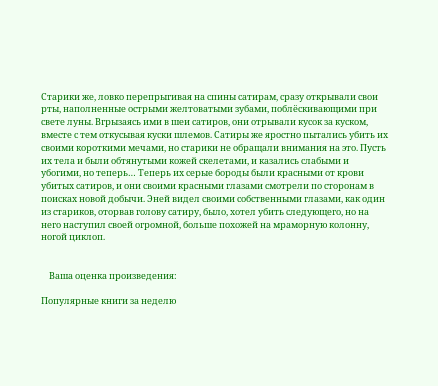Старики же, ловко перепрыгивая на спины сатирам, сразу открывали свои рты, наполненные острыми желтоватыми зубами, поблёскивающими при свете луны. Вгрызаясь ими в шеи сатиров, они отрывали кусок за куском, вместе с тем откусывая куски шлемов. Сатиры же яростно пытались убить их своими короткими мечами, но старики не обращали внимания на это. Пусть их тела и были обтянутыми кожей скелетами, и казались слабыми и убогими, но теперь… Теперь их серые бороды были красными от крови убитых сатиров, и они своими красными глазами смотрели по сторонам в поисках новой добычи. Эней видел своими собственными глазами, как один из стариков, оторвав голову сатиру, было, хотел убить следующего, но на него наступил своей огромной, больше похожей на мраморную колонну, ногой циклоп.


    Ваша оценка произведения:

Популярные книги за неделю